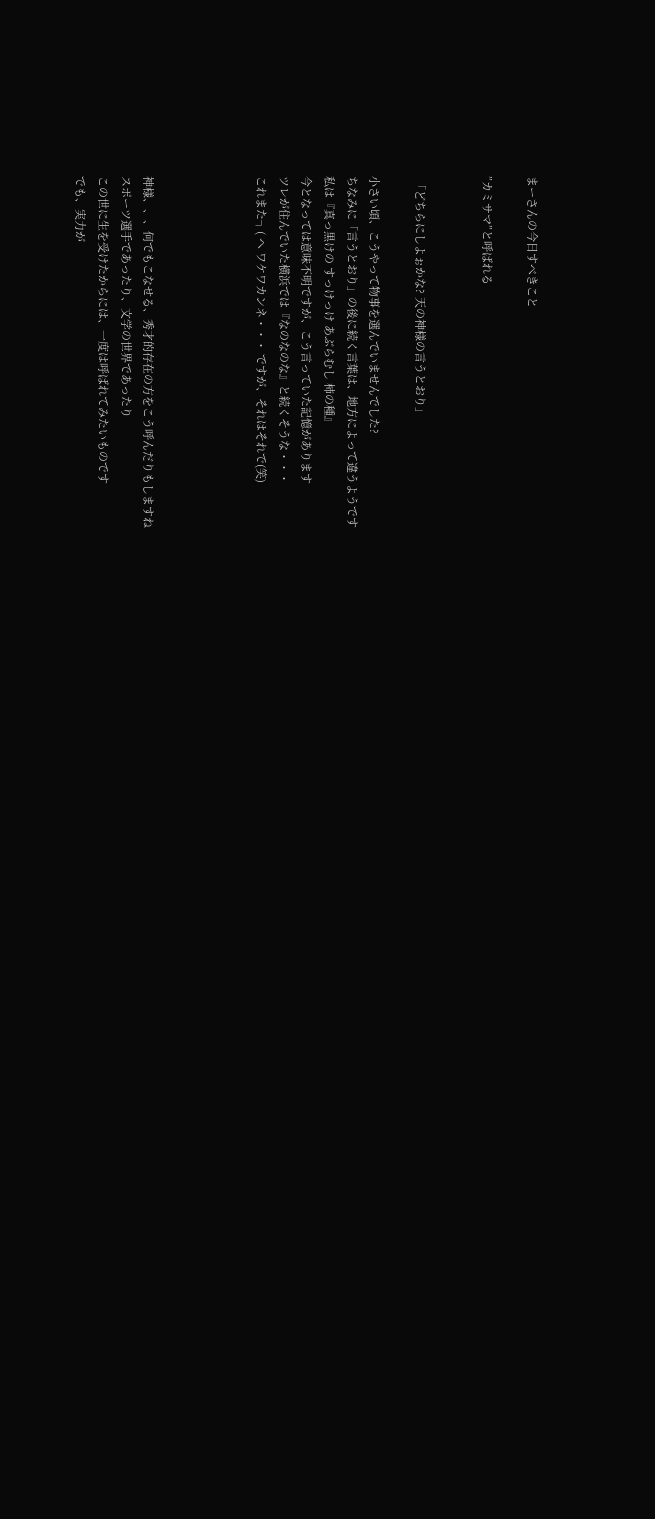まーさんの今日すべきこと

”カミサマ”と呼ばれる


 「どちらにしよぉかな? 天の神様の言うとおり」

小さい頃、こうやって物事を選んでいませんでした?
ちなみに「言うとおり」の後に続く言葉は、地方によって違うようです
私は『真っ黒けの すっけっけ あぶらむし 柿の種』
今となっては意味不明ですが、こう言っていた記憶があります
ツレが住んでいた横浜では『なのなのな』と続くそうな・・・
これまた┐( ヘ ワケワカンネ・・・ ですが、それはそれで(笑)




神様、、、何でもこなせる、秀才的存在の方をこう呼んだりもしますね
スポーツ選手であったり、文学の世界であったり
この世に生を受けたからには、一度は呼ばれてみたいものです
でも、実力が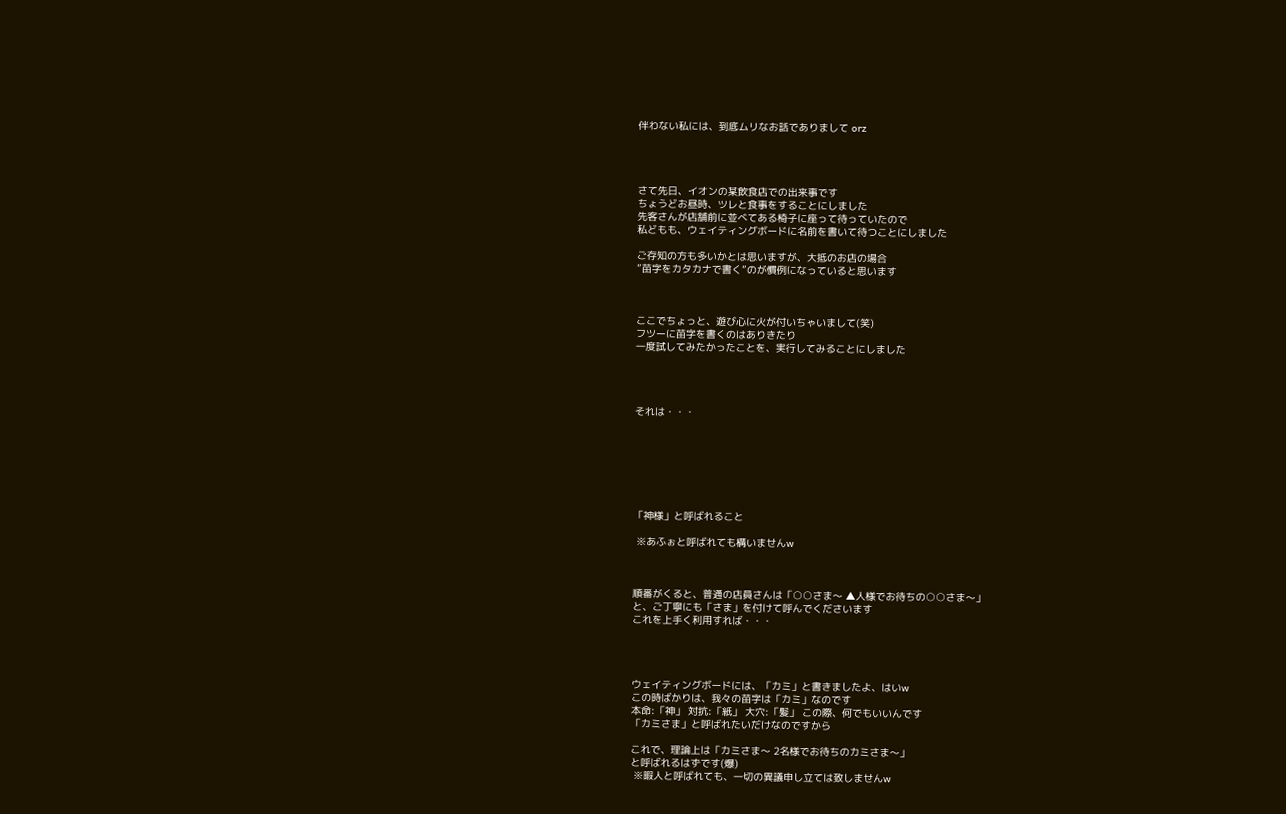伴わない私には、到底ムリなお話でありまして orz




さて先日、イオンの某飲食店での出来事です
ちょうどお昼時、ツレと食事をすることにしました
先客さんが店舗前に並べてある椅子に座って待っていたので
私どもも、ウェイティングボードに名前を書いて待つことにしました

ご存知の方も多いかとは思いますが、大抵のお店の場合
”苗字をカタカナで書く”のが慣例になっていると思います



ここでちょっと、遊び心に火が付いちゃいまして(笑)
フツーに苗字を書くのはありきたり
一度試してみたかったことを、実行してみることにしました




それは・・・







「神様」と呼ばれること

 ※あふぉと呼ばれても構いませんw



順番がくると、普通の店員さんは「○○さま〜 ▲人様でお待ちの○○さま〜」
と、ご丁寧にも「さま」を付けて呼んでくださいます
これを上手く利用すれば・・・




ウェイティングボードには、「カミ」と書きましたよ、はいw
この時ばかりは、我々の苗字は「カミ」なのです
本命:「神」 対抗:「紙」 大穴:「髪」 この際、何でもいいんです
「カミさま」と呼ばれたいだけなのですから

これで、理論上は「カミさま〜 2名様でお待ちのカミさま〜」
と呼ばれるはずです(爆)
 ※暇人と呼ばれても、一切の異議申し立ては致しませんw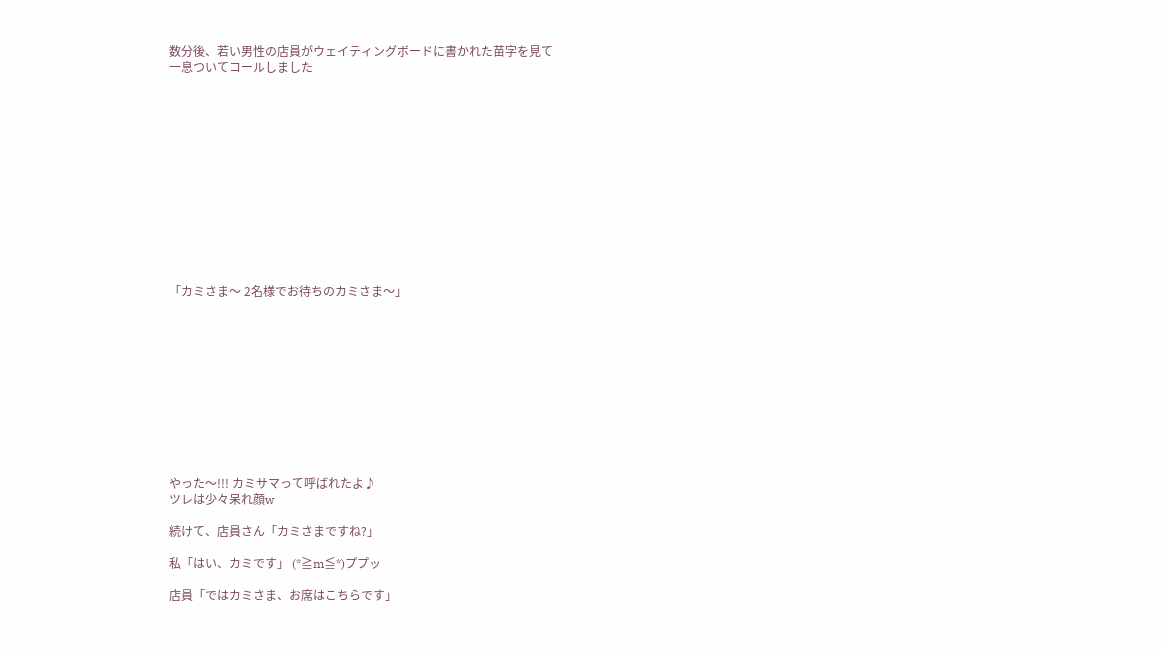数分後、若い男性の店員がウェイティングボードに書かれた苗字を見て
一息ついてコールしました













「カミさま〜 2名様でお待ちのカミさま〜」











やった〜!!! カミサマって呼ばれたよ♪
ツレは少々呆れ顔w

続けて、店員さん「カミさまですね?」

私「はい、カミです」 (*≧m≦*)ププッ

店員「ではカミさま、お席はこちらです」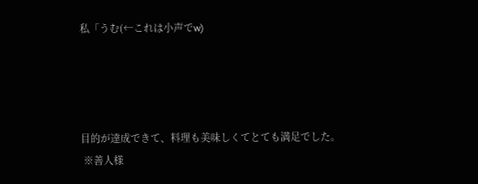私「うむ(←これは小声でw)




目的が達成できて、料理も美味しくてとても満足でした。
 ※善人様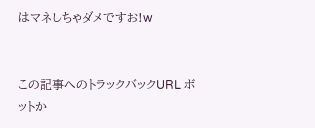はマネしちゃダメですお!w


この記事へのトラックバックURL ボットか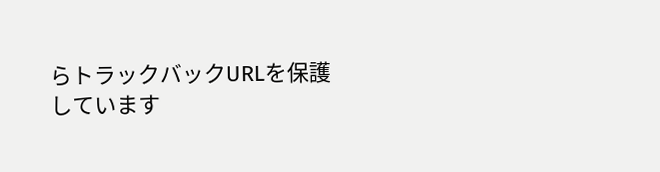らトラックバックURLを保護しています